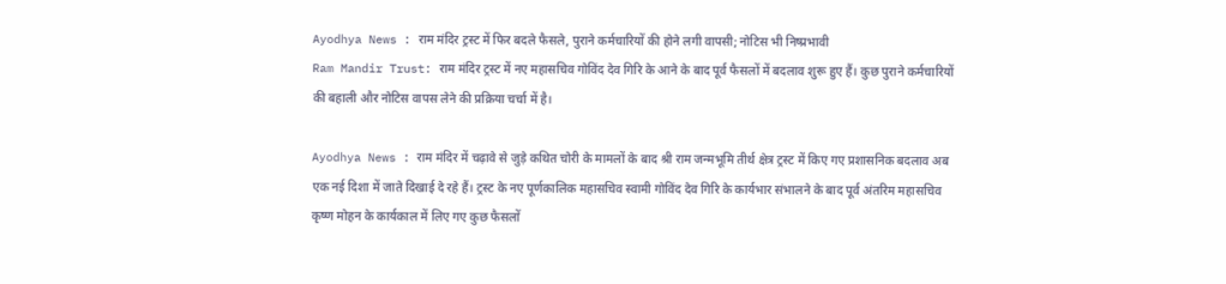Ayodhya News : राम मंदिर ट्रस्ट में फिर बदले फैसले, पुराने कर्मचारियों की होने लगी वापसी; नोटिस भी निष्प्रभावी
Ram Mandir Trust: राम मंदिर ट्रस्ट में नए महासचिव गोविंद देव गिरि के आने के बाद पूर्व फैसलों में बदलाव शुरू हुए हैं। कुछ पुराने कर्मचारियों की बहाली और नोटिस वापस लेने की प्रक्रिया चर्चा में है।

Ayodhya News : राम मंदिर में चढ़ावे से जुड़े कथित चोरी के मामलों के बाद श्री राम जन्मभूमि तीर्थ क्षेत्र ट्रस्ट में किए गए प्रशासनिक बदलाव अब एक नई दिशा में जाते दिखाई दे रहे हैं। ट्रस्ट के नए पूर्णकालिक महासचिव स्वामी गोविंद देव गिरि के कार्यभार संभालने के बाद पूर्व अंतरिम महासचिव कृष्ण मोहन के कार्यकाल में लिए गए कुछ फैसलों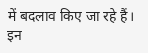में बदलाव किए जा रहे हैं।
इन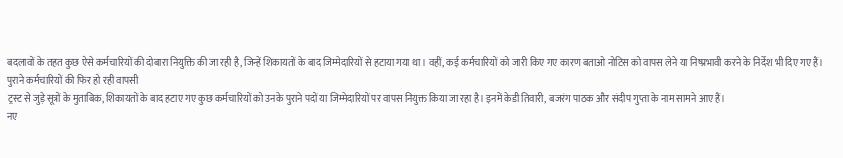बदलावों के तहत कुछ ऐसे कर्मचारियों की दोबारा नियुक्ति की जा रही है, जिन्हें शिकायतों के बाद जिम्मेदारियों से हटाया गया था। वहीं, कई कर्मचारियों को जारी किए गए कारण बताओ नोटिस को वापस लेने या निष्प्रभावी करने के निर्देश भी दिए गए हैं।
पुराने कर्मचारियों की फिर हो रही वापसी
ट्रस्ट से जुड़े सूत्रों के मुताबिक, शिकायतों के बाद हटाए गए कुछ कर्मचारियों को उनके पुराने पदों या जिम्मेदारियों पर वापस नियुक्त किया जा रहा है। इनमें केडी तिवारी, बजरंग पाठक और संदीप गुप्ता के नाम सामने आए हैं।
नए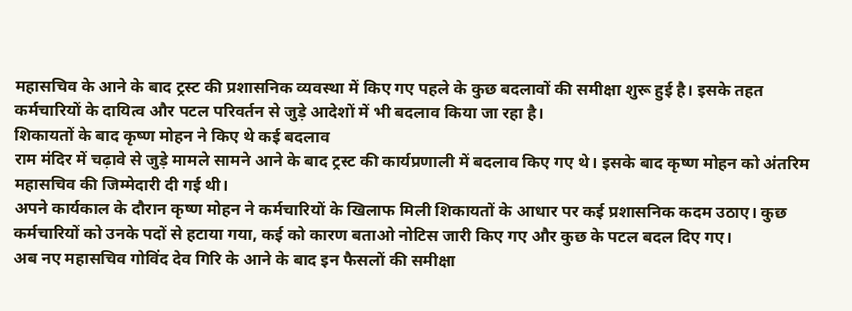महासचिव के आने के बाद ट्रस्ट की प्रशासनिक व्यवस्था में किए गए पहले के कुछ बदलावों की समीक्षा शुरू हुई है। इसके तहत कर्मचारियों के दायित्व और पटल परिवर्तन से जुड़े आदेशों में भी बदलाव किया जा रहा है।
शिकायतों के बाद कृष्ण मोहन ने किए थे कई बदलाव
राम मंदिर में चढ़ावे से जुड़े मामले सामने आने के बाद ट्रस्ट की कार्यप्रणाली में बदलाव किए गए थे। इसके बाद कृष्ण मोहन को अंतरिम महासचिव की जिम्मेदारी दी गई थी।
अपने कार्यकाल के दौरान कृष्ण मोहन ने कर्मचारियों के खिलाफ मिली शिकायतों के आधार पर कई प्रशासनिक कदम उठाए। कुछ कर्मचारियों को उनके पदों से हटाया गया, कई को कारण बताओ नोटिस जारी किए गए और कुछ के पटल बदल दिए गए।
अब नए महासचिव गोविंद देव गिरि के आने के बाद इन फैसलों की समीक्षा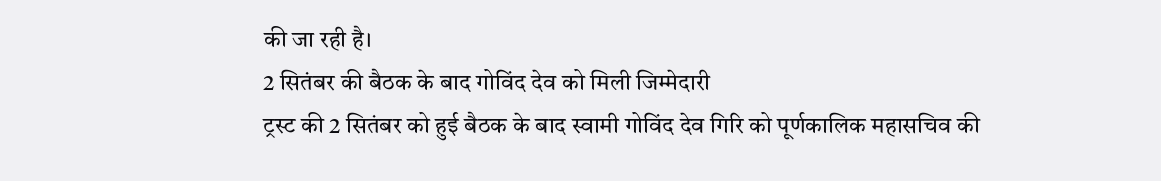की जा रही है।
2 सितंबर की बैठक के बाद गोविंद देव को मिली जिम्मेदारी
ट्रस्ट की 2 सितंबर को हुई बैठक के बाद स्वामी गोविंद देव गिरि को पूर्णकालिक महासचिव की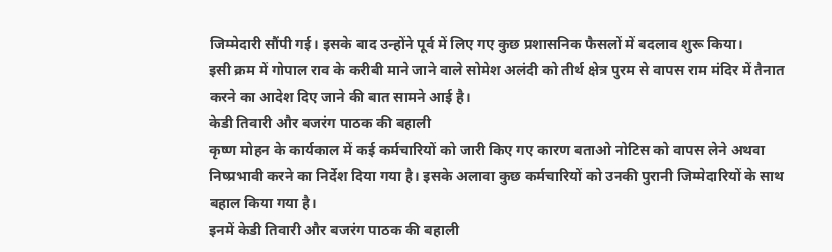जिम्मेदारी सौंपी गई। इसके बाद उन्होंने पूर्व में लिए गए कुछ प्रशासनिक फैसलों में बदलाव शुरू किया।
इसी क्रम में गोपाल राव के करीबी माने जाने वाले सोमेश अलंदी को तीर्थ क्षेत्र पुरम से वापस राम मंदिर में तैनात करने का आदेश दिए जाने की बात सामने आई है।
केडी तिवारी और बजरंग पाठक की बहाली
कृष्ण मोहन के कार्यकाल में कई कर्मचारियों को जारी किए गए कारण बताओ नोटिस को वापस लेने अथवा निष्प्रभावी करने का निर्देश दिया गया है। इसके अलावा कुछ कर्मचारियों को उनकी पुरानी जिम्मेदारियों के साथ बहाल किया गया है।
इनमें केडी तिवारी और बजरंग पाठक की बहाली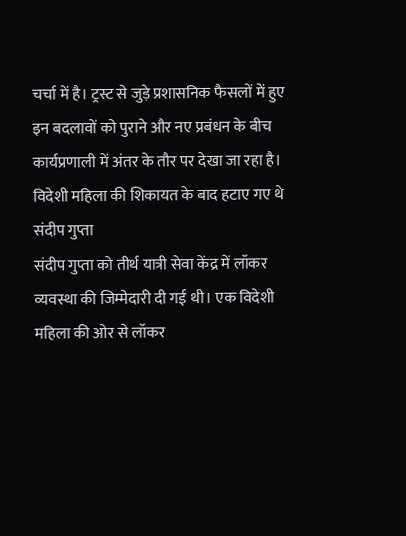चर्चा में है। ट्रस्ट से जुड़े प्रशासनिक फैसलों में हुए इन बदलावों को पुराने और नए प्रबंधन के बीच कार्यप्रणाली में अंतर के तौर पर देखा जा रहा है।
विदेशी महिला की शिकायत के बाद हटाए गए थे संदीप गुप्ता
संदीप गुप्ता को तीर्थ यात्री सेवा केंद्र में लॉकर व्यवस्था की जिम्मेदारी दी गई थी। एक विदेशी महिला की ओर से लॉकर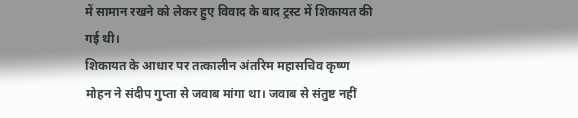में सामान रखने को लेकर हुए विवाद के बाद ट्रस्ट में शिकायत की गई थी।
शिकायत के आधार पर तत्कालीन अंतरिम महासचिव कृष्ण मोहन ने संदीप गुप्ता से जवाब मांगा था। जवाब से संतुष्ट नहीं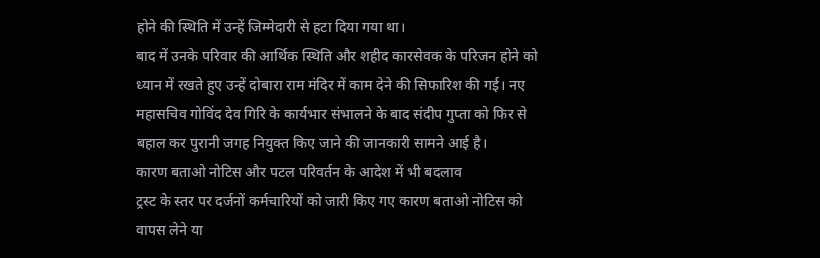होने की स्थिति में उन्हें जिम्मेदारी से हटा दिया गया था।
बाद में उनके परिवार की आर्थिक स्थिति और शहीद कारसेवक के परिजन होने को ध्यान में रखते हुए उन्हें दोबारा राम मंदिर में काम देने की सिफारिश की गई। नए महासचिव गोविंद देव गिरि के कार्यभार संभालने के बाद संदीप गुप्ता को फिर से बहाल कर पुरानी जगह नियुक्त किए जाने की जानकारी सामने आई है।
कारण बताओ नोटिस और पटल परिवर्तन के आदेश में भी बदलाव
ट्रस्ट के स्तर पर दर्जनों कर्मचारियों को जारी किए गए कारण बताओ नोटिस को वापस लेने या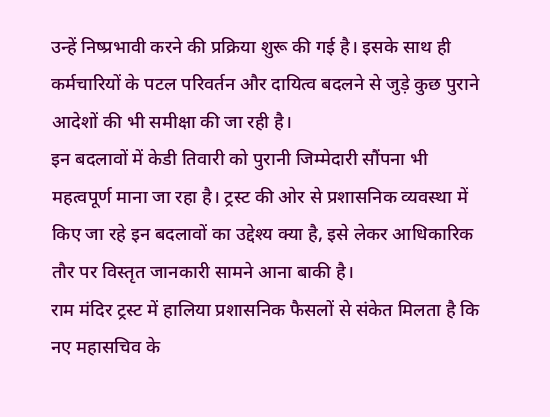उन्हें निष्प्रभावी करने की प्रक्रिया शुरू की गई है। इसके साथ ही कर्मचारियों के पटल परिवर्तन और दायित्व बदलने से जुड़े कुछ पुराने आदेशों की भी समीक्षा की जा रही है।
इन बदलावों में केडी तिवारी को पुरानी जिम्मेदारी सौंपना भी महत्वपूर्ण माना जा रहा है। ट्रस्ट की ओर से प्रशासनिक व्यवस्था में किए जा रहे इन बदलावों का उद्देश्य क्या है, इसे लेकर आधिकारिक तौर पर विस्तृत जानकारी सामने आना बाकी है।
राम मंदिर ट्रस्ट में हालिया प्रशासनिक फैसलों से संकेत मिलता है कि नए महासचिव के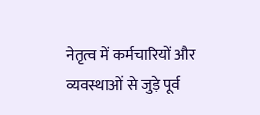नेतृत्व में कर्मचारियों और व्यवस्थाओं से जुड़े पूर्व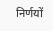निर्णयों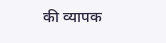की व्यापक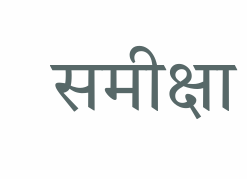समीक्षा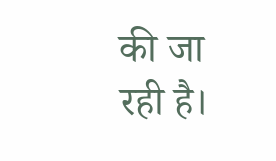की जा रही है।